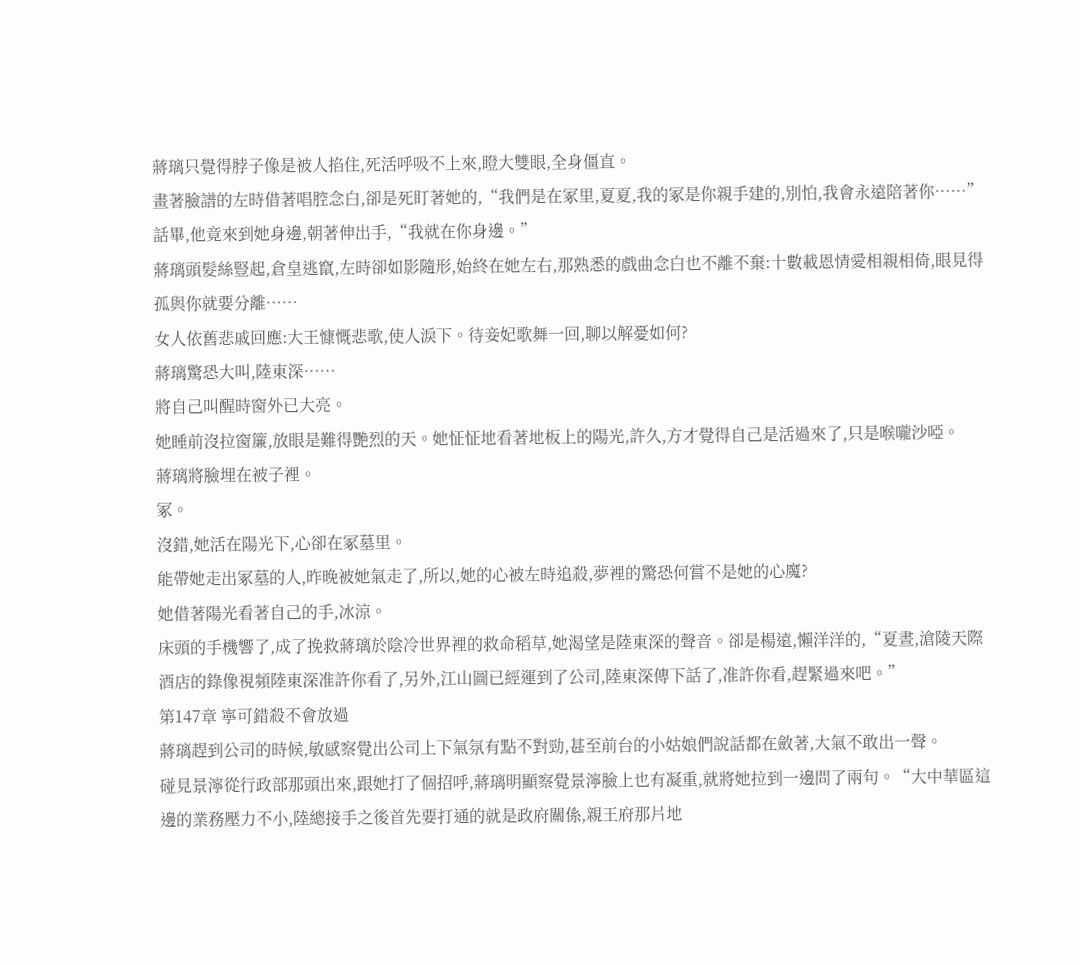蔣璃只覺得脖子像是被人掐住,死活呼吸不上來,瞪大雙眼,全身僵直。
畫著臉譜的左時借著唱腔念白,卻是死盯著她的,“我們是在冢里,夏夏,我的冢是你親手建的,別怕,我會永遠陪著你……”
話畢,他竟來到她身邊,朝著伸出手,“我就在你身邊。”
蔣璃頭髮絲豎起,倉皇逃竄,左時卻如影隨形,始終在她左右,那熟悉的戲曲念白也不離不棄:十數載恩情愛相親相倚,眼見得孤與你就要分離……
女人依舊悲戚回應:大王慷慨悲歌,使人淚下。待妾妃歌舞一回,聊以解憂如何?
蔣璃驚恐大叫,陸東深……
將自己叫醒時窗外已大亮。
她睡前沒拉窗簾,放眼是難得艷烈的天。她怔怔地看著地板上的陽光,許久,方才覺得自己是活過來了,只是喉嚨沙啞。
蔣璃將臉埋在被子裡。
冢。
沒錯,她活在陽光下,心卻在冢墓里。
能帶她走出冢墓的人,昨晚被她氣走了,所以,她的心被左時追殺,夢裡的驚恐何嘗不是她的心魔?
她借著陽光看著自己的手,冰涼。
床頭的手機響了,成了挽救蔣璃於陰冷世界裡的救命稻草,她渴望是陸東深的聲音。卻是楊遠,懶洋洋的,“夏晝,滄陵天際酒店的錄像視頻陸東深准許你看了,另外,江山圖已經運到了公司,陸東深傳下話了,准許你看,趕緊過來吧。”
第147章 寧可錯殺不會放過
蔣璃趕到公司的時候,敏感察覺出公司上下氣氛有點不對勁,甚至前台的小姑娘們說話都在斂著,大氣不敢出一聲。
碰見景濘從行政部那頭出來,跟她打了個招呼,蔣璃明顯察覺景濘臉上也有凝重,就將她拉到一邊問了兩句。“大中華區這邊的業務壓力不小,陸總接手之後首先要打通的就是政府關係,親王府那片地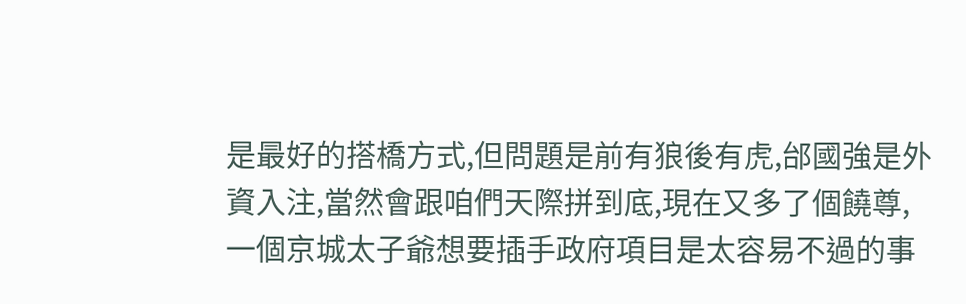是最好的搭橋方式,但問題是前有狼後有虎,邰國強是外資入注,當然會跟咱們天際拼到底,現在又多了個饒尊,
一個京城太子爺想要插手政府項目是太容易不過的事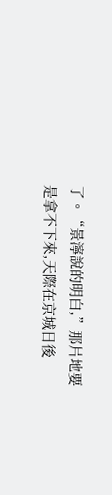了。“景濘說的明白,”那片地要是拿不下來,天際在京城日後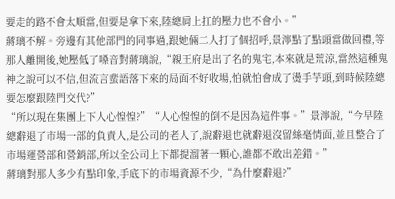要走的路不會太順當,但要是拿下來,陸總肩上扛的壓力也不會小。”
蔣璃不解。旁邊有其他部門的同事過,跟她倆二人打了個招呼,景濘點了點頭當做回禮,等那人離開後,她壓低了嗓音對蔣璃說,“親王府是出了名的鬼宅,本來就是荒涼,當然這種鬼神之說可以不信,但流言蜚語落下來的局面不好收場,怕就怕會成了燙手芋頭,到時候陸總要怎麼跟陸門交代?”
“所以現在集團上下人心惶惶?”“人心惶惶的倒不是因為這件事。”景濘說,“今早陸總辭退了市場一部的負責人,是公司的老人了,說辭退也就辭退沒留絲毫情面,並且整合了市場運營部和營銷部,所以全公司上下都提溜著一顆心,誰都不敢出差錯。”
蔣璃對那人多少有點印象,手底下的市場資源不少,“為什麼辭退?”